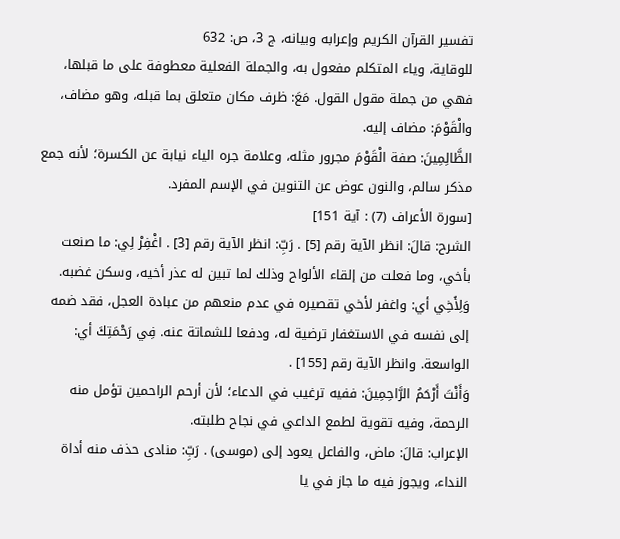تفسير القرآن الكريم وإعرابه وبيانه، ج 3، ص: 632
للوقاية، وياء المتكلم مفعول به، والجملة الفعلية معطوفة على ما قبلها، فهي من جملة مقول القول. مَعَ: ظرف مكان متعلق بما قبله، وهو مضاف، والْقَوْمَ: مضاف إليه.
الظَّالِمِينَ: صفة الْقَوْمَ مجرور مثله، وعلامة جره الياء نيابة عن الكسرة؛ لأنه جمع مذكر سالم، والنون عوض عن التنوين في الإسم المفرد.
[سورة الأعراف (7) : آية 151]
الشرح: قالَ: انظر الآية رقم [5] . رَبِّ: انظر الآية رقم [3] . اغْفِرْ لِي: ما صنعت بأخي، وما فعلت من إلقاء الألواح وذلك لما تبين له عذر أخيه، وسكن غضبه.
وَلِأَخِي أي: واغفر لأخي تقصيره في عدم منعهم من عبادة العجل، فقد ضمه إلى نفسه في الاستغفار ترضية له، ودفعا للشماتة عنه. فِي رَحْمَتِكَ أي: الواسعة. وانظر الآية رقم [155] .
وَأَنْتَ أَرْحَمُ الرَّاحِمِينَ: ففيه ترغيب في الدعاء؛ لأن أرحم الراحمين تؤمل منه الرحمة، وفيه تقوية لطمع الداعي في نجاح طلبته.
الإعراب: قالَ: ماض، والفاعل يعود إلى (موسى) . رَبِّ: منادى حذف منه أداة النداء، ويجوز فيه ما جاز في يا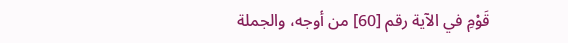قَوْمِ في الآية رقم [60] من أوجه، والجملة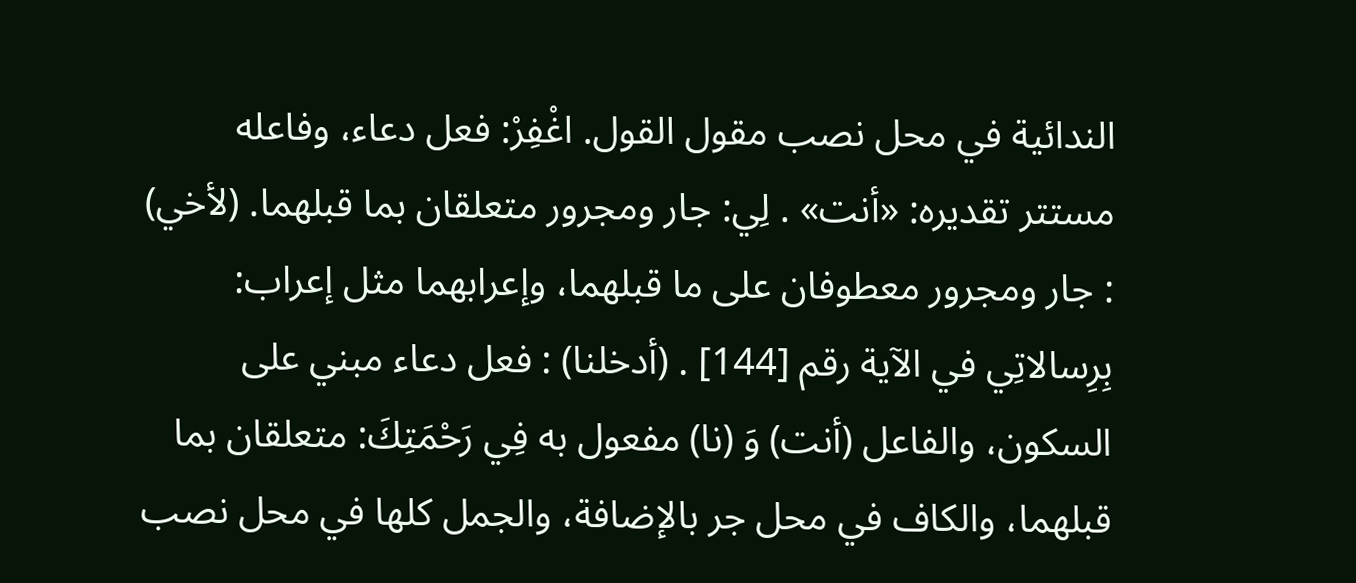الندائية في محل نصب مقول القول. اغْفِرْ: فعل دعاء، وفاعله مستتر تقديره: «أنت» . لِي: جار ومجرور متعلقان بما قبلهما. (لأخي) : جار ومجرور معطوفان على ما قبلهما، وإعرابهما مثل إعراب:
بِرِسالاتِي في الآية رقم [144] . (أدخلنا) : فعل دعاء مبني على السكون، والفاعل (أنت) وَ (نا) مفعول به فِي رَحْمَتِكَ: متعلقان بما قبلهما، والكاف في محل جر بالإضافة، والجمل كلها في محل نصب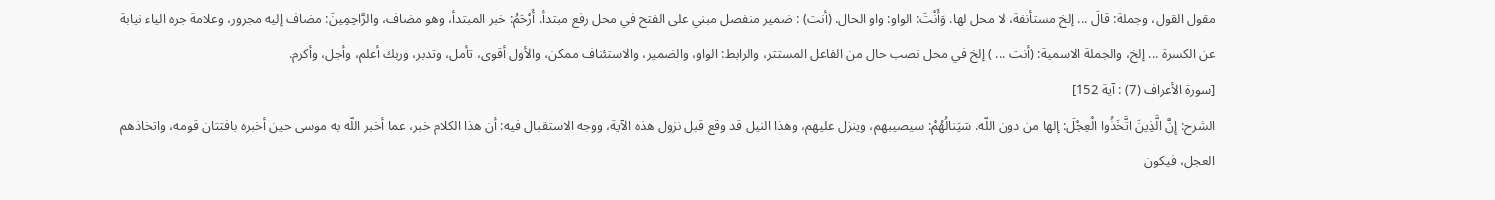مقول القول، وجملة: قالَ ... إلخ مستأنفة، لا محل لها. وَأَنْتَ: الواو: واو الحال. (أنت) : ضمير منفصل مبني على الفتح في محل رفع مبتدأ. أَرْحَمُ: خبر المبتدأ، وهو مضاف، والرَّاحِمِينَ: مضاف إليه مجرور، وعلامة جره الياء نيابة عن الكسرة ... إلخ، والجملة الاسمية: (أنت ... ) إلخ في محل نصب حال من الفاعل المستتر، والرابط: الواو، والضمير، والاستئناف ممكن، والأول أقوى، تأمل، وتدبر، وربك أعلم، وأجل، وأكرم.
[سورة الأعراف (7) : آية 152]
الشرح: إِنَّ الَّذِينَ اتَّخَذُوا الْعِجْلَ: إلها من دون اللّه. سَيَنالُهُمْ: سيصيبهم، وينزل عليهم، وهذا النيل قد وقع قبل نزول هذه الآية، ووجه الاستقبال فيه: أن هذا الكلام خبر، عما أخبر اللّه به موسى حين أخبره بافتتان قومه، واتخاذهم العجل، فيكون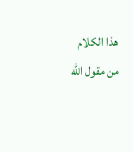هذا الكلام من مقول اللّه